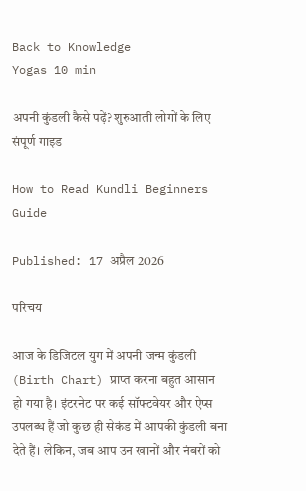Back to Knowledge
Yogas 10 min

अपनी कुंडली कैसे पढ़ें? शुरुआती लोगों के लिए संपूर्ण गाइड

How to Read Kundli Beginners Guide

Published: 17 अप्रैल 2026

परिचय

आज के डिजिटल युग में अपनी जन्म कुंडली (Birth Chart) प्राप्त करना बहुत आसान हो गया है। इंटरनेट पर कई सॉफ्टवेयर और ऐप्स उपलब्ध हैं जो कुछ ही सेकंड में आपकी कुंडली बना देते हैं। लेकिन, जब आप उन खानों और नंबरों को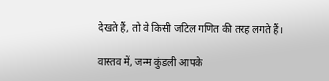देखते हैं, तो वे किसी जटिल गणित की तरह लगते हैं।

वास्तव में, जन्म कुंडली आपके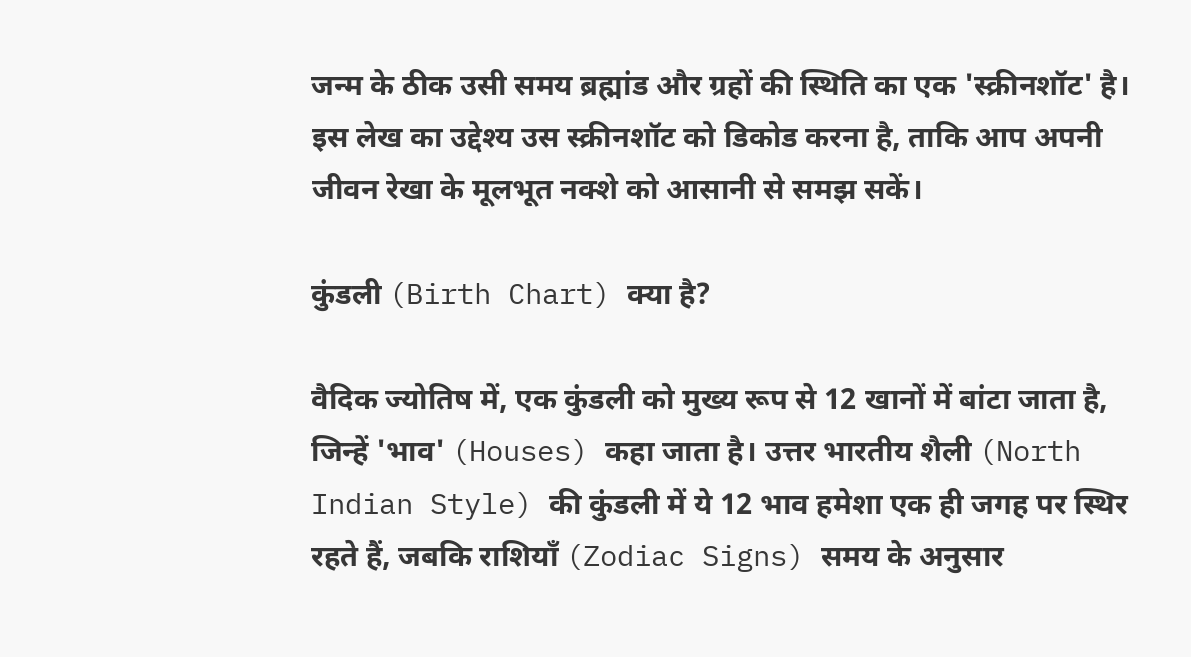जन्म के ठीक उसी समय ब्रह्मांड और ग्रहों की स्थिति का एक 'स्क्रीनशॉट' है। इस लेख का उद्देश्य उस स्क्रीनशॉट को डिकोड करना है, ताकि आप अपनी जीवन रेखा के मूलभूत नक्शे को आसानी से समझ सकें।

कुंडली (Birth Chart) क्या है?

वैदिक ज्योतिष में, एक कुंडली को मुख्य रूप से 12 खानों में बांटा जाता है, जिन्हें 'भाव' (Houses) कहा जाता है। उत्तर भारतीय शैली (North Indian Style) की कुंडली में ये 12 भाव हमेशा एक ही जगह पर स्थिर रहते हैं, जबकि राशियाँ (Zodiac Signs) समय के अनुसार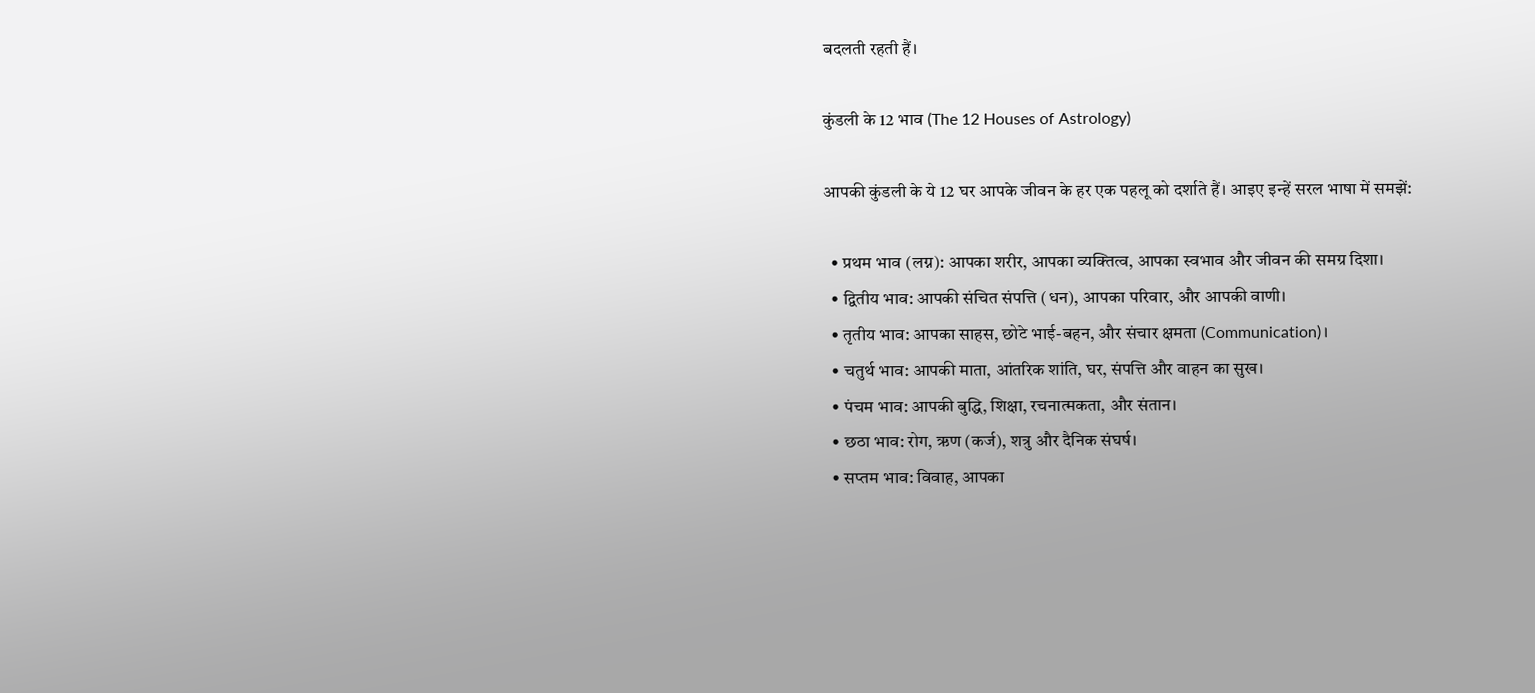बदलती रहती हैं।

कुंडली के 12 भाव (The 12 Houses of Astrology)

आपकी कुंडली के ये 12 घर आपके जीवन के हर एक पहलू को दर्शाते हैं। आइए इन्हें सरल भाषा में समझें:

  • प्रथम भाव (लग्न): आपका शरीर, आपका व्यक्तित्व, आपका स्वभाव और जीवन की समग्र दिशा।
  • द्वितीय भाव: आपकी संचित संपत्ति (धन), आपका परिवार, और आपकी वाणी।
  • तृतीय भाव: आपका साहस, छोटे भाई-बहन, और संचार क्षमता (Communication)।
  • चतुर्थ भाव: आपकी माता, आंतरिक शांति, घर, संपत्ति और वाहन का सुख।
  • पंचम भाव: आपकी बुद्धि, शिक्षा, रचनात्मकता, और संतान।
  • छठा भाव: रोग, ऋण (कर्ज), शत्रु और दैनिक संघर्ष।
  • सप्तम भाव: विवाह, आपका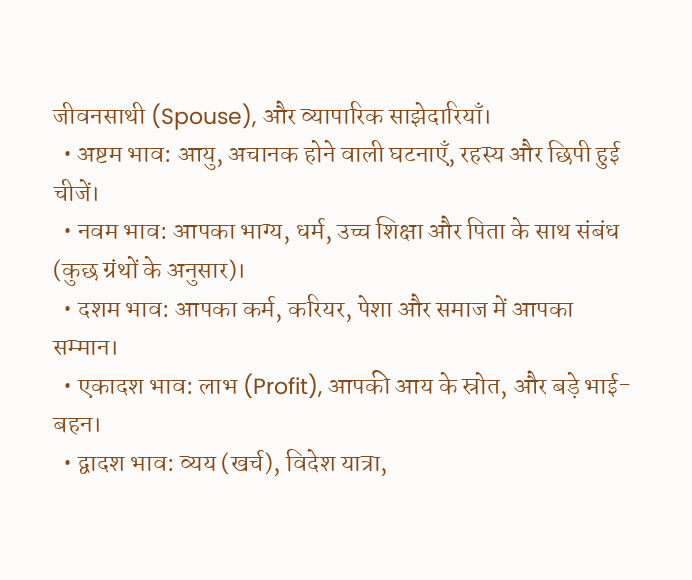जीवनसाथी (Spouse), और व्यापारिक साझेदारियाँ।
  • अष्टम भाव: आयु, अचानक होने वाली घटनाएँ, रहस्य और छिपी हुई चीजें।
  • नवम भाव: आपका भाग्य, धर्म, उच्च शिक्षा और पिता के साथ संबंध (कुछ ग्रंथों के अनुसार)।
  • दशम भाव: आपका कर्म, करियर, पेशा और समाज में आपका सम्मान।
  • एकादश भाव: लाभ (Profit), आपकी आय के स्रोत, और बड़े भाई-बहन।
  • द्वादश भाव: व्यय (खर्च), विदेश यात्रा,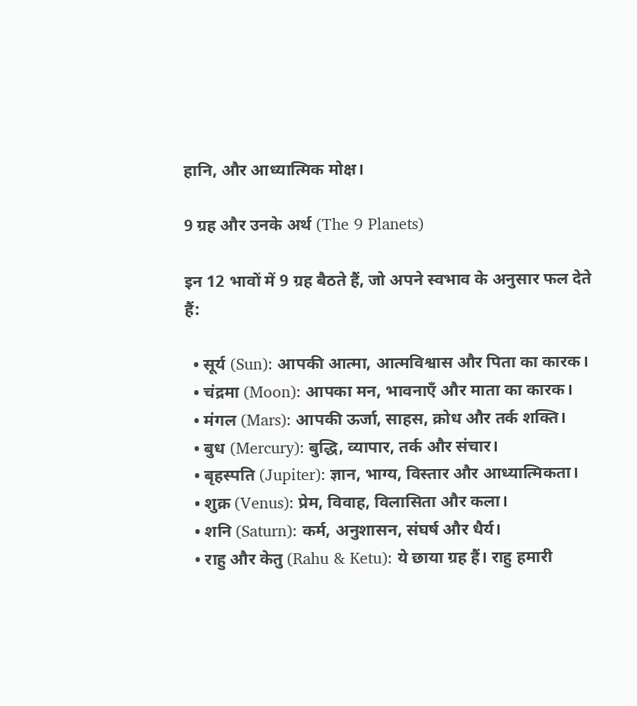हानि, और आध्यात्मिक मोक्ष।

9 ग्रह और उनके अर्थ (The 9 Planets)

इन 12 भावों में 9 ग्रह बैठते हैं, जो अपने स्वभाव के अनुसार फल देते हैं:

  • सूर्य (Sun): आपकी आत्मा, आत्मविश्वास और पिता का कारक।
  • चंद्रमा (Moon): आपका मन, भावनाएँ और माता का कारक।
  • मंगल (Mars): आपकी ऊर्जा, साहस, क्रोध और तर्क शक्ति।
  • बुध (Mercury): बुद्धि, व्यापार, तर्क और संचार।
  • बृहस्पति (Jupiter): ज्ञान, भाग्य, विस्तार और आध्यात्मिकता।
  • शुक्र (Venus): प्रेम, विवाह, विलासिता और कला।
  • शनि (Saturn): कर्म, अनुशासन, संघर्ष और धैर्य।
  • राहु और केतु (Rahu & Ketu): ये छाया ग्रह हैं। राहु हमारी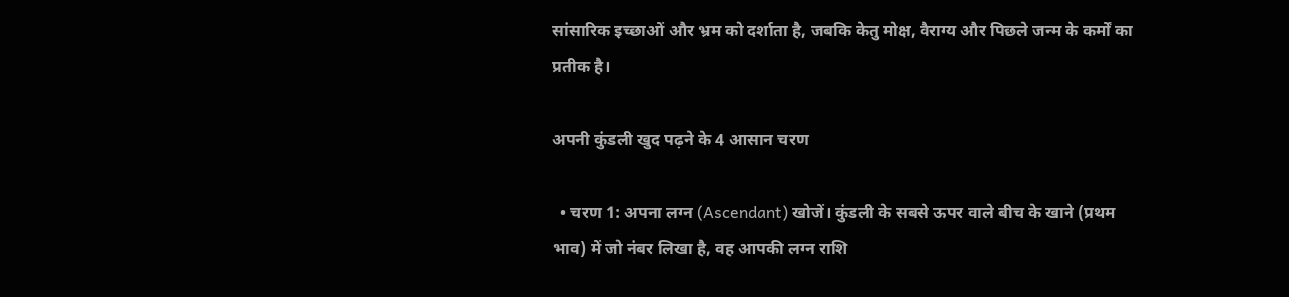सांसारिक इच्छाओं और भ्रम को दर्शाता है, जबकि केतु मोक्ष, वैराग्य और पिछले जन्म के कर्मों का प्रतीक है।

अपनी कुंडली खुद पढ़ने के 4 आसान चरण

  • चरण 1: अपना लग्न (Ascendant) खोजें। कुंडली के सबसे ऊपर वाले बीच के खाने (प्रथम भाव) में जो नंबर लिखा है, वह आपकी लग्न राशि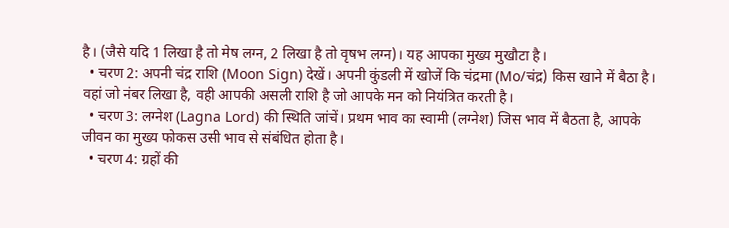है। (जैसे यदि 1 लिखा है तो मेष लग्न, 2 लिखा है तो वृषभ लग्न)। यह आपका मुख्य मुखौटा है।
  • चरण 2: अपनी चंद्र राशि (Moon Sign) देखें। अपनी कुंडली में खोजें कि चंद्रमा (Mo/चंद्र) किस खाने में बैठा है। वहां जो नंबर लिखा है, वही आपकी असली राशि है जो आपके मन को नियंत्रित करती है।
  • चरण 3: लग्नेश (Lagna Lord) की स्थिति जांचें। प्रथम भाव का स्वामी (लग्नेश) जिस भाव में बैठता है, आपके जीवन का मुख्य फोकस उसी भाव से संबंधित होता है।
  • चरण 4: ग्रहों की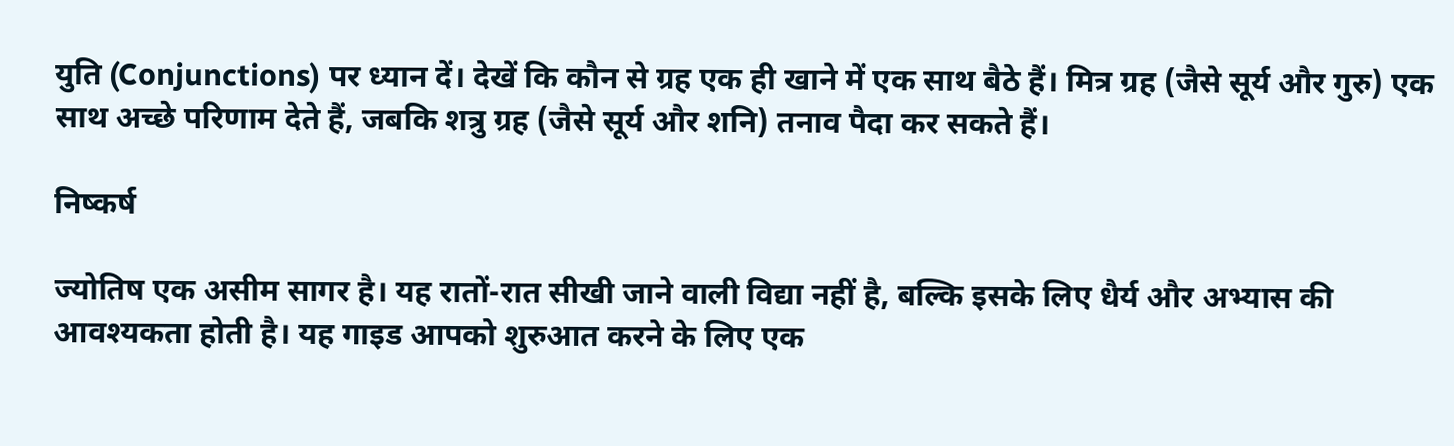युति (Conjunctions) पर ध्यान दें। देखें कि कौन से ग्रह एक ही खाने में एक साथ बैठे हैं। मित्र ग्रह (जैसे सूर्य और गुरु) एक साथ अच्छे परिणाम देते हैं, जबकि शत्रु ग्रह (जैसे सूर्य और शनि) तनाव पैदा कर सकते हैं।

निष्कर्ष

ज्योतिष एक असीम सागर है। यह रातों-रात सीखी जाने वाली विद्या नहीं है, बल्कि इसके लिए धैर्य और अभ्यास की आवश्यकता होती है। यह गाइड आपको शुरुआत करने के लिए एक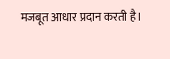मजबूत आधार प्रदान करती है।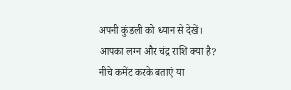अपनी कुंडली को ध्यान से देखें। आपका लग्न और चंद्र राशि क्या है? नीचे कमेंट करके बताएं या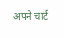अपने चार्ट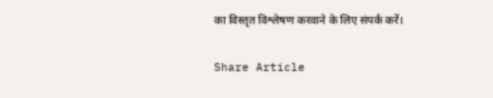का विस्तृत विश्लेषण करवाने के लिए संपर्क करें।

Share Article